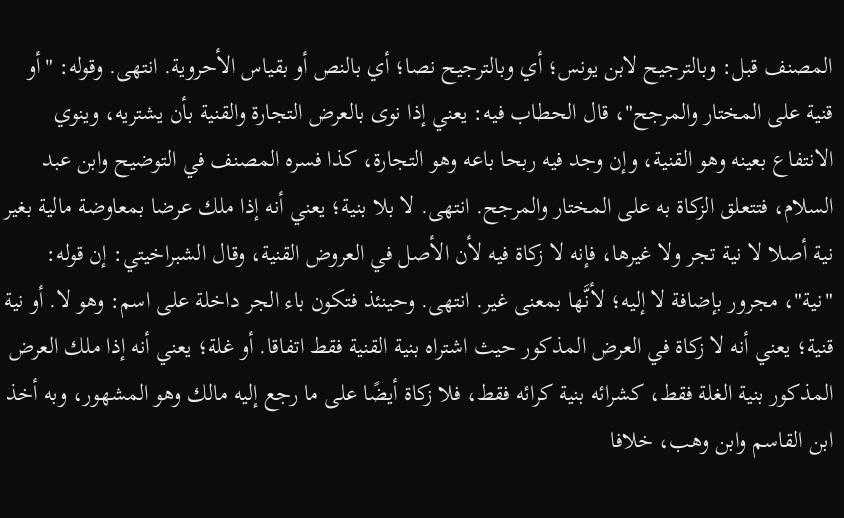المصنف قبل: وبالترجيح لابن يونس؛ أي وبالترجيح نصا؛ أي بالنص أو بقياس الأحروية. انتهى. وقوله: "أو قنية على المختار والمرجح"، قال الحطاب فيه: يعني إذا نوى بالعرض التجارة والقنية بأن يشتريه، وينوي الانتفاع بعينه وهو القنية، وإن وجد فيه ربحا باعه وهو التجارة، كذا فسره المصنف في التوضيح وابن عبد السلام، فتتعلق الزكاة به على المختار والمرجح. انتهى. لا بلا بنية؛ يعني أنه إذا ملك عرضا بمعاوضة مالية بغير نية أصلا لا نية تجر ولا غيرها، فإنه لا زكاة فيه لأن الأصل في العروض القنية، وقال الشبراخيتي: إن قوله: "نية"، مجرور بإضافة لا إليه؛ لأنَّها بمعنى غير. انتهى. وحينئذ فتكون باء الجر داخلة على اسم: وهو لا. أو نية قنية؛ يعني أنه لا زكاة في العرض المذكور حيث اشتراه بنية القنية فقط اتفاقا. أو غلة؛ يعني أنه إذا ملك العرض المذكور بنية الغلة فقط، كشرائه بنية كرائه فقط، فلا زكاة أيضًا على ما رجع إليه مالك وهو المشهور، وبه أخذ ابن القاسم وابن وهب، خلافا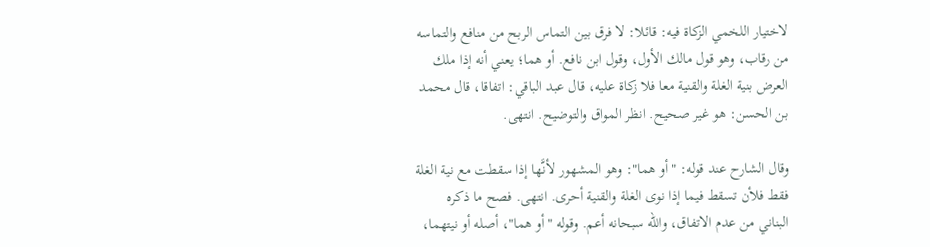لاختيار اللخمي الزكاة فيه: قائلا: لا فرق بين التماس الربح من منافع والتماسه من رقاب، وهو قول مالك الأول، وقول ابن نافع. أو هما؛ يعني أنه إذا ملك العرض بنية الغلة والقنية معا فلا زكاة عليه، قال عبد الباقي: اتفاقا، قال محمد بن الحسن: هو غير صحيح. انظر المواق والتوضيح. انتهى.

وقال الشارح عند قوله: "أو هما": وهو المشهور لأنَّها إذا سقطت مع نية الغلة فقط فلأن تسقط فيما إذا نوى الغلة والقنية أحرى. انتهى. فصح ما ذكره البناني من عدم الاتفاق، والله سبحانه أعم. وقوله "أو هما"، أصله أو نيتهما،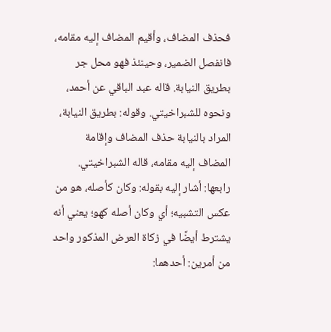فحذف المضاف، وأقيم المضاف إليه مقامه، فانفصل الضمير، وحينئذ فهو محل جر بطريق النيابة. قاله عبد الباقي عن أحمد، ونحوه للشبراخيتي. وقوله: بطريق النيابة، المراد بالنيابة حذف المضاف وإقامة المضاف إليه مقامه، قاله الشبراخيتي. رابعها: أشار إليه بقوله: وكان كأصله، هو من عكس التشبيه؛ أي وكان أصله كهو؛ يعني أنه يشترط أيضًا في زكاة العرض المذكور واحد من أمرين: أحدهما: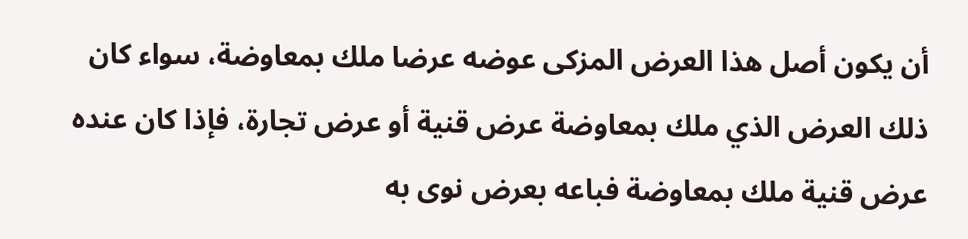أن يكون أصل هذا العرض المزكى عوضه عرضا ملك بمعاوضة، سواء كان ذلك العرض الذي ملك بمعاوضة عرض قنية أو عرض تجارة، فإذا كان عنده عرض قنية ملك بمعاوضة فباعه بعرض نوى به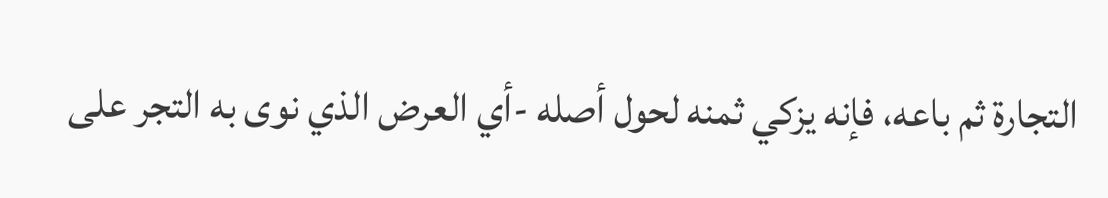التجارة ثم باعه، فإنه يزكي ثمنه لحول أصله -أي العرض الذي نوى به التجر على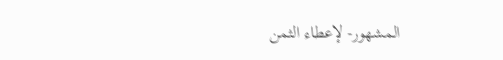المشهور- لإعطاء الثمن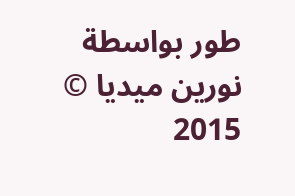طور بواسطة نورين ميديا © 2015